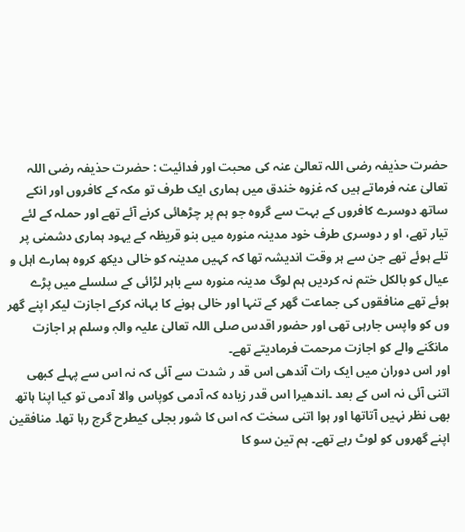حضرت حذیفہ رضی اللہ تعالیٰ عنہ کی محبت اور فدائیت : حضرت حذیفہ رضی اللہ تعالیٰ عنہ فرماتے ہیں کہ غزوہ خندق میں ہماری ایک طرف تو مکہ کے کافروں اور انکے ساتھ دوسرے کافروں کے بہت سے گروہ جو ہم پر چڑھائی کرنے آئے تھے اور حملہ کے لئے تیار تھے، او ر دوسری طرف خود مدینہ منورہ میں بنو قریظہ کے یہود ہماری دشمنی پر تلے ہوئے تھے جن سے ہر وقت اندیشہ تھا کہ کہیں مدینہ کو خالی دیکھ کروہ ہمارے اہل و عیال کو بالکل ختم نہ کردیں ہم لوگ مدینہ منورہ سے باہر لڑائی کے سلسلے میں پڑے ہوئے تھے منافقوں کی جماعت گھر کے تنہا اور خالی ہونے کا بہانہ کرکے اجازت لیکر اپنے گھر وں کو واپس جارہی تھی اور حضور اقدس صلی اللہ تعالیٰ علیہ والہٖ وسلم ہر اجازت مانگنے والے کو اجازت مرحمت فرمادیتے تھے۔
اور اس دوران میں ایک رات آندھی اس قد ر شدت سے آئی کہ نہ اس سے پہلے کبھی اتنی آئی نہ اس کے بعد ۔اندھیرا اس قدر زیادہ کہ آدمی کوپاس والا آدمی تو کیا اپنا ہاتھ بھی نظر نہیں آتاتھا اور ہوا اتنی سخت کہ اس کا شور بجلی کیطرح گرج رہا تھا۔ منافقین اپنے گھروں کو لوٹ رہے تھے۔ ہم تین سو کا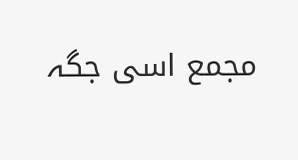مجمع اسی جگہ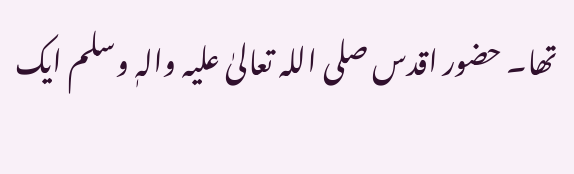تھا۔ حضور اقدس صلی اللہ تعالیٰ علیہ والہٖ وسلم ایک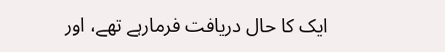ایک کا حال دریافت فرمارہے تھے، اور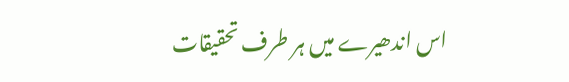اس اندھیرے میں ہر طرف تحقیقات